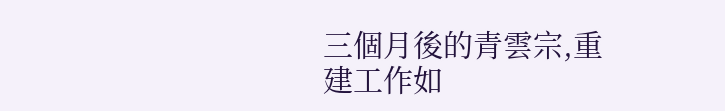三個月後的青雲宗,重建工作如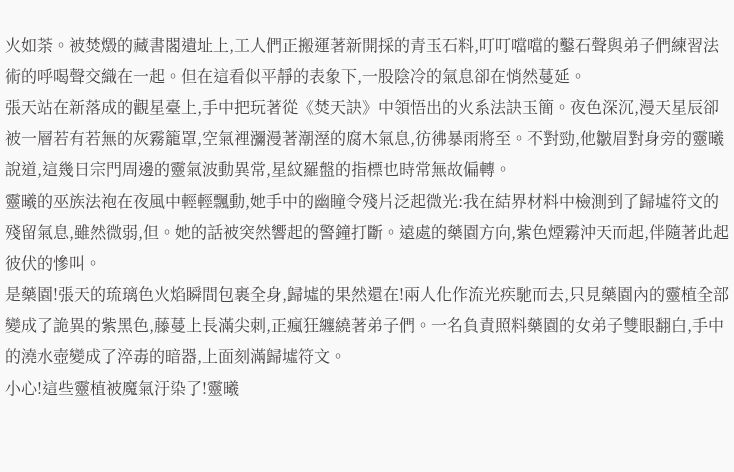火如荼。被焚燬的藏書閣遺址上,工人們正搬運著新開採的青玉石料,叮叮噹噹的鑿石聲與弟子們練習法術的呼喝聲交織在一起。但在這看似平靜的表象下,一股陰冷的氣息卻在悄然蔓延。
張天站在新落成的觀星臺上,手中把玩著從《焚天訣》中領悟出的火系法訣玉簡。夜色深沉,漫天星辰卻被一層若有若無的灰霧籠罩,空氣裡瀰漫著潮溼的腐木氣息,彷彿暴雨將至。不對勁,他皺眉對身旁的靈曦說道,這幾日宗門周邊的靈氣波動異常,星紋羅盤的指標也時常無故偏轉。
靈曦的巫族法袍在夜風中輕輕飄動,她手中的幽瞳令殘片泛起微光:我在結界材料中檢測到了歸墟符文的殘留氣息,雖然微弱,但。她的話被突然響起的警鐘打斷。遠處的藥園方向,紫色煙霧沖天而起,伴隨著此起彼伏的慘叫。
是藥園!張天的琉璃色火焰瞬間包裹全身,歸墟的果然還在!兩人化作流光疾馳而去,只見藥園內的靈植全部變成了詭異的紫黑色,藤蔓上長滿尖刺,正瘋狂纏繞著弟子們。一名負責照料藥園的女弟子雙眼翻白,手中的澆水壺變成了淬毒的暗器,上面刻滿歸墟符文。
小心!這些靈植被魔氣汙染了!靈曦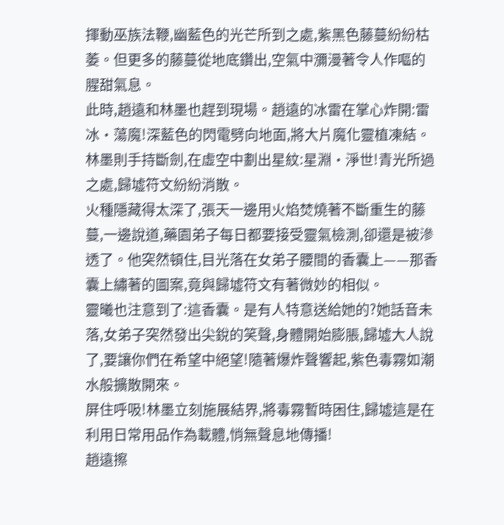揮動巫族法鞭,幽藍色的光芒所到之處,紫黑色藤蔓紛紛枯萎。但更多的藤蔓從地底鑽出,空氣中瀰漫著令人作嘔的腥甜氣息。
此時,趙遠和林墨也趕到現場。趙遠的冰雷在掌心炸開:雷冰·蕩魔!深藍色的閃電劈向地面,將大片魔化靈植凍結。林墨則手持斷劍,在虛空中劃出星紋:星淵·淨世!青光所過之處,歸墟符文紛紛消散。
火種隱藏得太深了,張天一邊用火焰焚燒著不斷重生的藤蔓,一邊說道,藥園弟子每日都要接受靈氣檢測,卻還是被滲透了。他突然頓住,目光落在女弟子腰間的香囊上——那香囊上繡著的圖案,竟與歸墟符文有著微妙的相似。
靈曦也注意到了:這香囊。是有人特意送給她的?她話音未落,女弟子突然發出尖銳的笑聲,身體開始膨脹,歸墟大人說了,要讓你們在希望中絕望!隨著爆炸聲響起,紫色毒霧如潮水般擴散開來。
屏住呼吸!林墨立刻施展結界,將毒霧暫時困住,歸墟這是在利用日常用品作為載體,悄無聲息地傳播!
趙遠擦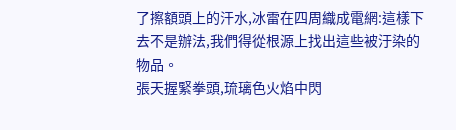了擦額頭上的汗水,冰雷在四周織成電網:這樣下去不是辦法,我們得從根源上找出這些被汙染的物品。
張天握緊拳頭,琉璃色火焰中閃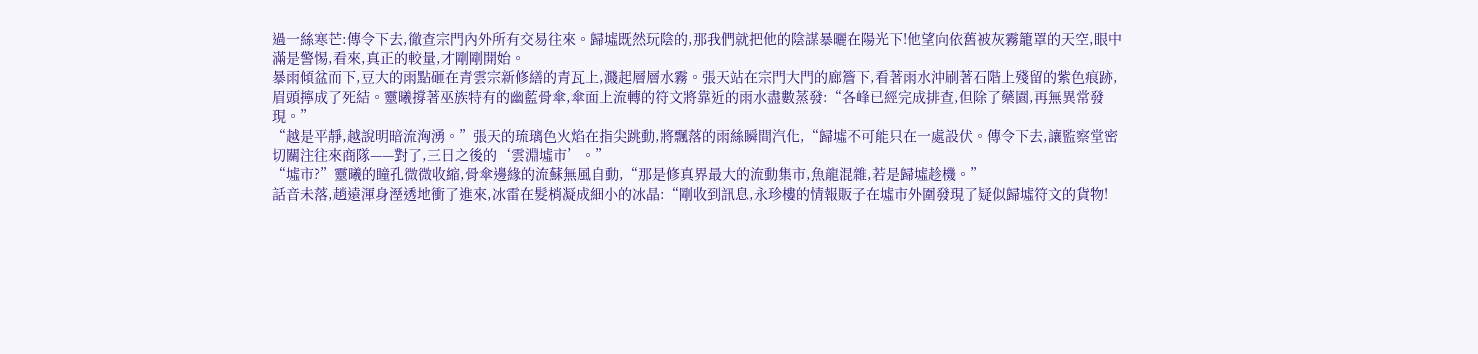過一絲寒芒:傳令下去,徹查宗門內外所有交易往來。歸墟既然玩陰的,那我們就把他的陰謀暴曬在陽光下!他望向依舊被灰霧籠罩的天空,眼中滿是警惕,看來,真正的較量,才剛剛開始。
暴雨傾盆而下,豆大的雨點砸在青雲宗新修繕的青瓦上,濺起層層水霧。張天站在宗門大門的廊簷下,看著雨水沖刷著石階上殘留的紫色痕跡,眉頭擰成了死結。靈曦撐著巫族特有的幽藍骨傘,傘面上流轉的符文將靠近的雨水盡數蒸發:“各峰已經完成排查,但除了藥園,再無異常發現。”
“越是平靜,越說明暗流洶湧。”張天的琉璃色火焰在指尖跳動,將飄落的雨絲瞬間汽化,“歸墟不可能只在一處設伏。傳令下去,讓監察堂密切關注往來商隊——對了,三日之後的‘雲淵墟市’。”
“墟市?”靈曦的瞳孔微微收縮,骨傘邊緣的流蘇無風自動,“那是修真界最大的流動集市,魚龍混雜,若是歸墟趁機。”
話音未落,趙遠渾身溼透地衝了進來,冰雷在髮梢凝成細小的冰晶:“剛收到訊息,永珍樓的情報販子在墟市外圍發現了疑似歸墟符文的貨物!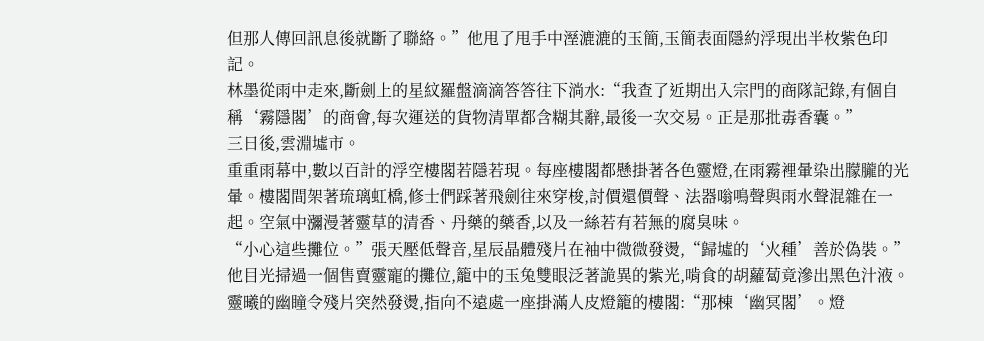但那人傳回訊息後就斷了聯絡。”他甩了甩手中溼漉漉的玉簡,玉簡表面隱約浮現出半枚紫色印記。
林墨從雨中走來,斷劍上的星紋羅盤滴滴答答往下淌水:“我查了近期出入宗門的商隊記錄,有個自稱‘霧隱閣’的商會,每次運送的貨物清單都含糊其辭,最後一次交易。正是那批毒香囊。”
三日後,雲淵墟市。
重重雨幕中,數以百計的浮空樓閣若隱若現。每座樓閣都懸掛著各色靈燈,在雨霧裡暈染出朦朧的光暈。樓閣間架著琉璃虹橋,修士們踩著飛劍往來穿梭,討價還價聲、法器嗡鳴聲與雨水聲混雜在一起。空氣中瀰漫著靈草的清香、丹藥的藥香,以及一絲若有若無的腐臭味。
“小心這些攤位。”張天壓低聲音,星辰晶體殘片在袖中微微發燙,“歸墟的‘火種’善於偽裝。”他目光掃過一個售賣靈寵的攤位,籠中的玉兔雙眼泛著詭異的紫光,啃食的胡蘿蔔竟滲出黑色汁液。
靈曦的幽瞳令殘片突然發燙,指向不遠處一座掛滿人皮燈籠的樓閣:“那棟‘幽冥閣’。燈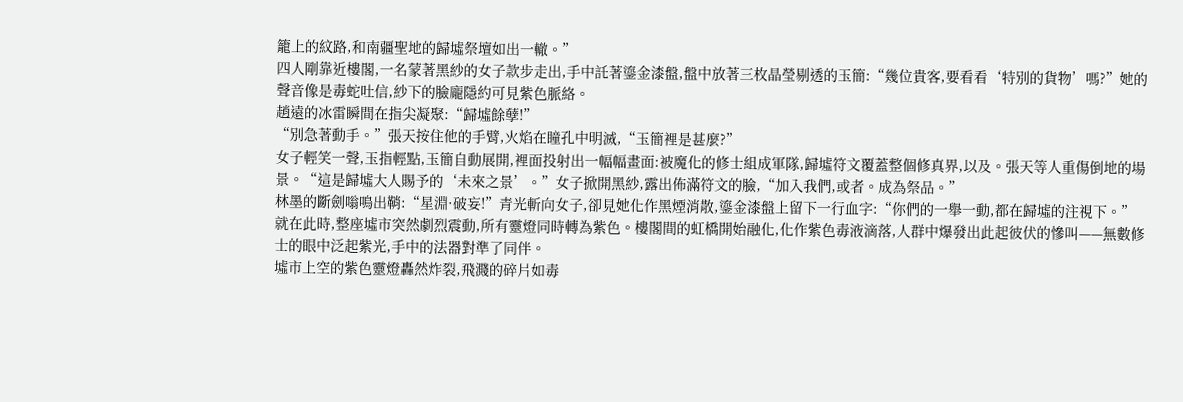籠上的紋路,和南疆聖地的歸墟祭壇如出一轍。”
四人剛靠近樓閣,一名蒙著黑紗的女子款步走出,手中託著鎏金漆盤,盤中放著三枚晶瑩剔透的玉簡:“幾位貴客,要看看‘特別的貨物’嗎?”她的聲音像是毒蛇吐信,紗下的臉龐隱約可見紫色脈絡。
趙遠的冰雷瞬間在指尖凝聚:“歸墟餘孽!”
“別急著動手。”張天按住他的手臂,火焰在瞳孔中明滅,“玉簡裡是甚麼?”
女子輕笑一聲,玉指輕點,玉簡自動展開,裡面投射出一幅幅畫面:被魔化的修士組成軍隊,歸墟符文覆蓋整個修真界,以及。張天等人重傷倒地的場景。“這是歸墟大人賜予的‘未來之景’。”女子掀開黑紗,露出佈滿符文的臉,“加入我們,或者。成為祭品。”
林墨的斷劍嗡鳴出鞘:“星淵·破妄!”青光斬向女子,卻見她化作黑煙消散,鎏金漆盤上留下一行血字:“你們的一舉一動,都在歸墟的注視下。”
就在此時,整座墟市突然劇烈震動,所有靈燈同時轉為紫色。樓閣間的虹橋開始融化,化作紫色毒液滴落,人群中爆發出此起彼伏的慘叫——無數修士的眼中泛起紫光,手中的法器對準了同伴。
墟市上空的紫色靈燈轟然炸裂,飛濺的碎片如毒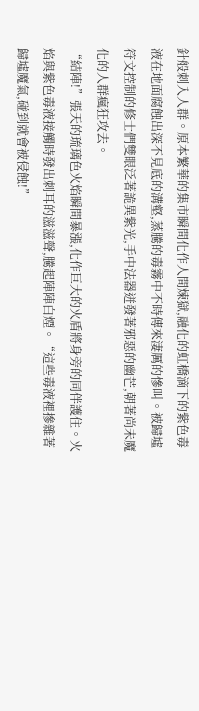針般刺入人群。原本繁華的集市瞬間化作人間煉獄,融化的虹橋滴下的紫色毒液在地面腐蝕出深不見底的溝壑,蒸騰的毒霧中不時傳來淒厲的慘叫。被歸墟符文控制的修士們雙眼泛著詭異紫光,手中法器迸發著邪惡的幽芒,朝著尚未魔化的人群瘋狂攻去。
“結陣!”張天的琉璃色火焰瞬間暴漲,化作巨大的火盾將身旁的同伴護住。火焰與紫色毒液接觸時發出刺耳的滋滋聲,騰起陣陣白煙。“這些毒液裡摻雜著歸墟魔氣,碰到就會被侵蝕!”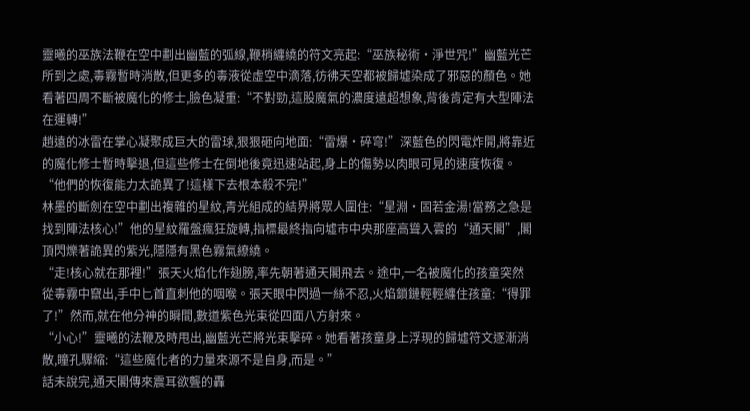靈曦的巫族法鞭在空中劃出幽藍的弧線,鞭梢纏繞的符文亮起:“巫族秘術·淨世咒!”幽藍光芒所到之處,毒霧暫時消散,但更多的毒液從虛空中滴落,彷彿天空都被歸墟染成了邪惡的顏色。她看著四周不斷被魔化的修士,臉色凝重:“不對勁,這股魔氣的濃度遠超想象,背後肯定有大型陣法在運轉!”
趙遠的冰雷在掌心凝聚成巨大的雷球,狠狠砸向地面:“雷爆·碎穹!”深藍色的閃電炸開,將靠近的魔化修士暫時擊退,但這些修士在倒地後竟迅速站起,身上的傷勢以肉眼可見的速度恢復。“他們的恢復能力太詭異了!這樣下去根本殺不完!”
林墨的斷劍在空中劃出複雜的星紋,青光組成的結界將眾人圍住:“星淵·固若金湯!當務之急是找到陣法核心!”他的星紋羅盤瘋狂旋轉,指標最終指向墟市中央那座高聳入雲的“通天閣”,閣頂閃爍著詭異的紫光,隱隱有黑色霧氣繚繞。
“走!核心就在那裡!”張天火焰化作翅膀,率先朝著通天閣飛去。途中,一名被魔化的孩童突然從毒霧中竄出,手中匕首直刺他的咽喉。張天眼中閃過一絲不忍,火焰鎖鏈輕輕纏住孩童:“得罪了!”然而,就在他分神的瞬間,數道紫色光束從四面八方射來。
“小心!”靈曦的法鞭及時甩出,幽藍光芒將光束擊碎。她看著孩童身上浮現的歸墟符文逐漸消散,瞳孔驟縮:“這些魔化者的力量來源不是自身,而是。”
話未說完,通天閣傳來震耳欲聾的轟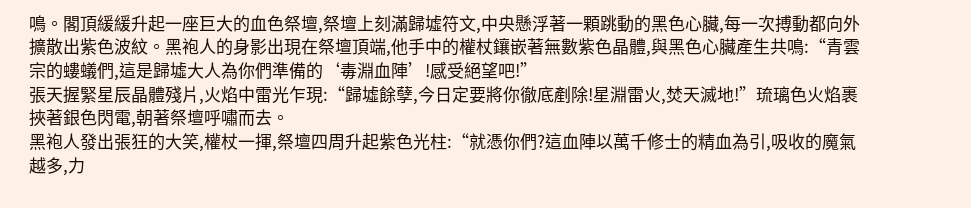鳴。閣頂緩緩升起一座巨大的血色祭壇,祭壇上刻滿歸墟符文,中央懸浮著一顆跳動的黑色心臟,每一次搏動都向外擴散出紫色波紋。黑袍人的身影出現在祭壇頂端,他手中的權杖鑲嵌著無數紫色晶體,與黑色心臟產生共鳴:“青雲宗的螻蟻們,這是歸墟大人為你們準備的‘毒淵血陣’!感受絕望吧!”
張天握緊星辰晶體殘片,火焰中雷光乍現:“歸墟餘孽,今日定要將你徹底剷除!星淵雷火,焚天滅地!”琉璃色火焰裹挾著銀色閃電,朝著祭壇呼嘯而去。
黑袍人發出張狂的大笑,權杖一揮,祭壇四周升起紫色光柱:“就憑你們?這血陣以萬千修士的精血為引,吸收的魔氣越多,力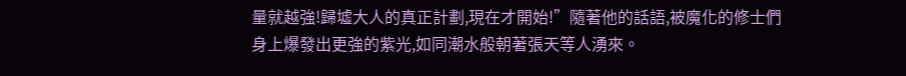量就越強!歸墟大人的真正計劃,現在才開始!”隨著他的話語,被魔化的修士們身上爆發出更強的紫光,如同潮水般朝著張天等人湧來。